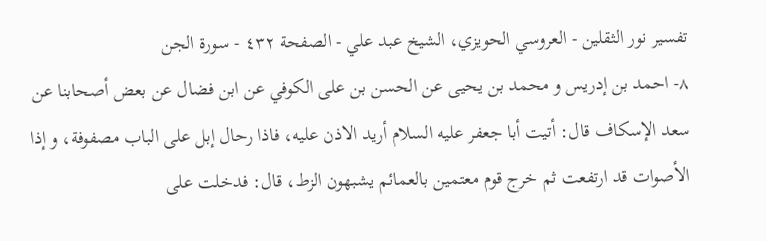تفسير نور الثقلين - العروسي الحويزي، الشيخ عبد علي - الصفحة ٤٣٢ - سورة الجن
٨- احمد بن إدريس و محمد بن يحيى عن الحسن بن على الكوفي عن ابن فضال عن بعض أصحابنا عن سعد الإسكاف قال: أتيت أبا جعفر عليه السلام أريد الاذن عليه، فاذا رحال إبل على الباب مصفوفة، و إذا الأصوات قد ارتفعت ثم خرج قوم معتمين بالعمائم يشبهون الزط، قال: فدخلت على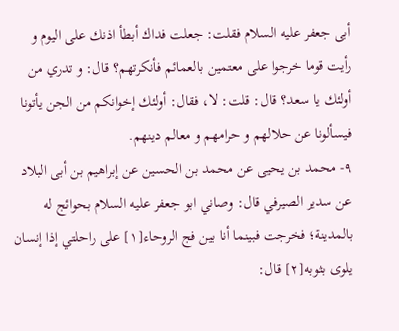أبى جعفر عليه السلام فقلت: جعلت فداك أبطأ اذنك على اليوم و رأيت قوما خرجوا على معتمين بالعمائم فأنكرتهم؟ قال: و تدري من أولئك يا سعد؟ قال: قلت: لا، فقال: أولئك إخوانكم من الجن يأتونا فيسألونا عن حلالهم و حرامهم و معالم دينهم.
٩- محمد بن يحيى عن محمد بن الحسين عن إبراهيم بن أبى البلاد عن سدير الصيرفي قال: وصاني ابو جعفر عليه السلام بحوائج له بالمدينة؛ فخرجت فبينما أنا بين فج الروحاء[١] على راحلتي إذا إنسان يلوى بثوبه[٢] قال: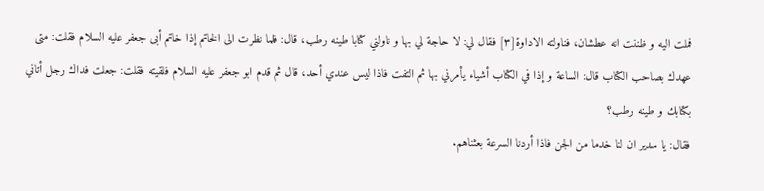فملت اليه و ظننت انه عطشان، فناولته الاداوة[٣] فقال لي: لا حاجة لي بها و ناولني كتابا طينه رطب، قال: فلما نظرت الى الخاتم إذا خاتم أبى جعفر عليه السلام فقلت: متى عهدك بصاحب الكتاب قال: الساعة و إذا في الكتاب أشياء يأمرني بها ثم التفت فاذا ليس عندي أحد، قال ثم قدم ابو جعفر عليه السلام فلقيته فقلت: جعلت فداك رجل أتاني بكتابك و طينه رطب؟
فقال: يا سدير ان لنا خدما من الجن فاذا أردنا السرعة بعثناهم.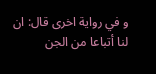و في رواية اخرى قال: ان لنا أتباعا من الجن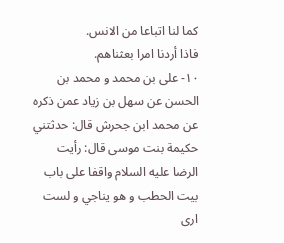كما لنا اتباعا من الانس.
فاذا أردنا امرا بعثناهم.
١٠- على بن محمد و محمد بن الحسن عن سهل بن زياد عمن ذكره عن محمد ابن جحرش قال: حدثتني حكيمة بنت موسى قال: رأيت الرضا عليه السلام واقفا على باب بيت الحطب و هو يناجي و لست ارى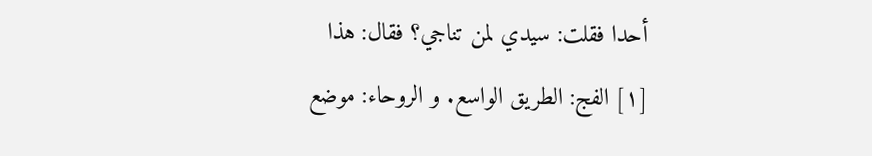أحدا فقلت: سيدي لمن تناجي؟ فقال: هذا
[١] الفج: الطريق الواسع. و الروحاء: موضع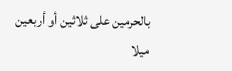بالحرمين على ثلاثين أو أربعين ميلا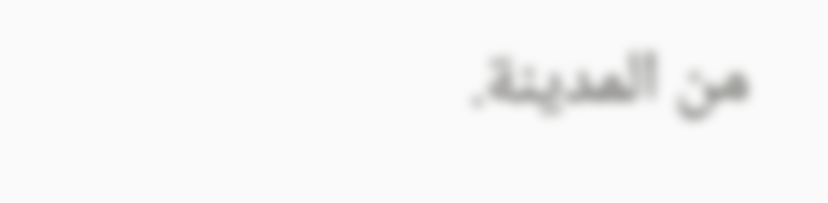من المدينة.